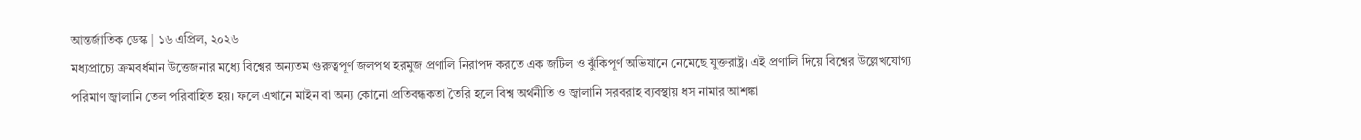আন্তর্জাতিক ডেস্ক | ১৬ এপ্রিল, ২০২৬
মধ্যপ্রাচ্যে ক্রমবর্ধমান উত্তেজনার মধ্যে বিশ্বের অন্যতম গুরুত্বপূর্ণ জলপথ হরমুজ প্রণালি নিরাপদ করতে এক জটিল ও ঝুঁকিপূর্ণ অভিযানে নেমেছে যুক্তরাষ্ট্র। এই প্রণালি দিয়ে বিশ্বের উল্লেখযোগ্য পরিমাণ জ্বালানি তেল পরিবাহিত হয়। ফলে এখানে মাইন বা অন্য কোনো প্রতিবন্ধকতা তৈরি হলে বিশ্ব অর্থনীতি ও জ্বালানি সরবরাহ ব্যবস্থায় ধস নামার আশঙ্কা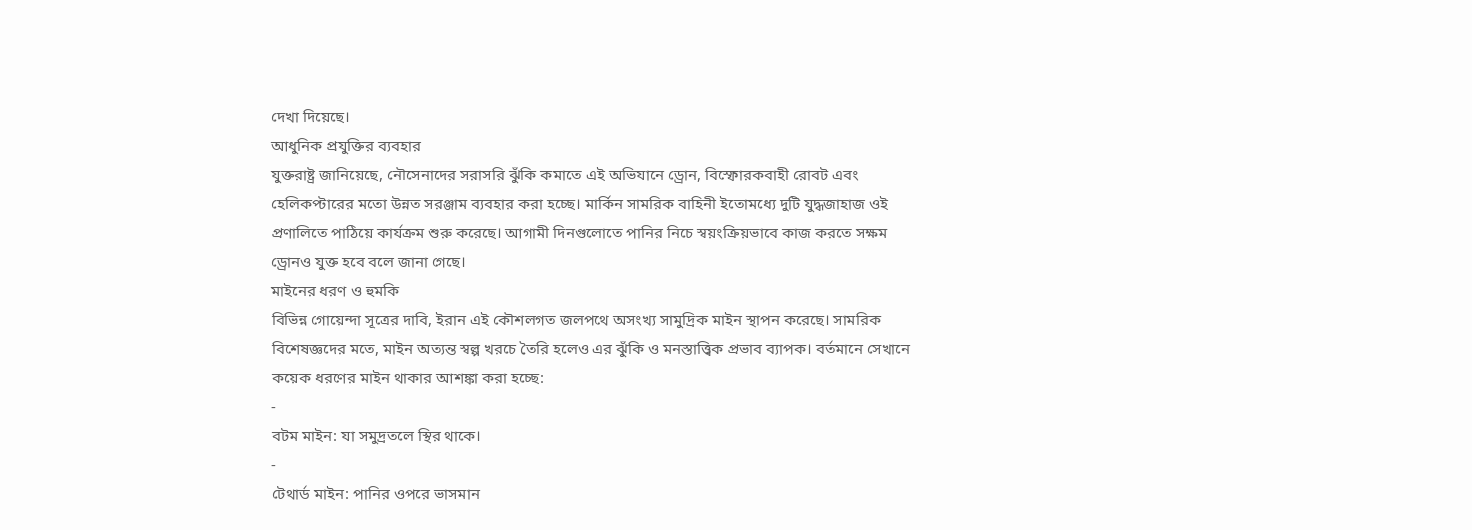দেখা দিয়েছে।
আধুনিক প্রযুক্তির ব্যবহার
যুক্তরাষ্ট্র জানিয়েছে, নৌসেনাদের সরাসরি ঝুঁকি কমাতে এই অভিযানে ড্রোন, বিস্ফোরকবাহী রোবট এবং হেলিকপ্টারের মতো উন্নত সরঞ্জাম ব্যবহার করা হচ্ছে। মার্কিন সামরিক বাহিনী ইতোমধ্যে দুটি যুদ্ধজাহাজ ওই প্রণালিতে পাঠিয়ে কার্যক্রম শুরু করেছে। আগামী দিনগুলোতে পানির নিচে স্বয়ংক্রিয়ভাবে কাজ করতে সক্ষম ড্রোনও যুক্ত হবে বলে জানা গেছে।
মাইনের ধরণ ও হুমকি
বিভিন্ন গোয়েন্দা সূত্রের দাবি, ইরান এই কৌশলগত জলপথে অসংখ্য সামুদ্রিক মাইন স্থাপন করেছে। সামরিক বিশেষজ্ঞদের মতে, মাইন অত্যন্ত স্বল্প খরচে তৈরি হলেও এর ঝুঁকি ও মনস্তাত্ত্বিক প্রভাব ব্যাপক। বর্তমানে সেখানে কয়েক ধরণের মাইন থাকার আশঙ্কা করা হচ্ছে:
-
বটম মাইন: যা সমুদ্রতলে স্থির থাকে।
-
টেথার্ড মাইন: পানির ওপরে ভাসমান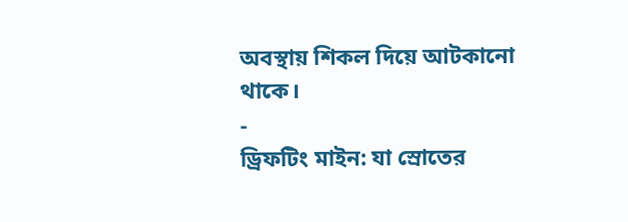অবস্থায় শিকল দিয়ে আটকানো থাকে।
-
ড্রিফটিং মাইন: যা স্রোতের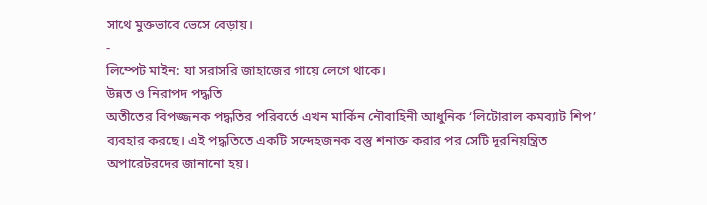সাথে মুক্তভাবে ভেসে বেড়ায়।
-
লিম্পেট মাইন: যা সরাসরি জাহাজের গায়ে লেগে থাকে।
উন্নত ও নিরাপদ পদ্ধতি
অতীতের বিপজ্জনক পদ্ধতির পরিবর্তে এখন মার্কিন নৌবাহিনী আধুনিক ‘লিটোরাল কমব্যাট শিপ’ ব্যবহার করছে। এই পদ্ধতিতে একটি সন্দেহজনক বস্তু শনাক্ত করার পর সেটি দূরনিয়ন্ত্রিত অপারেটরদের জানানো হয়।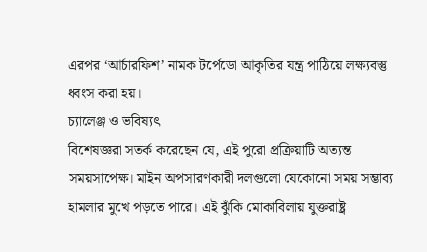এরপর ‘আর্চারফিশ’ নামক টর্পেডো আকৃতির যন্ত্র পাঠিয়ে লক্ষ্যবস্তু ধ্বংস করা হয়।
চ্যালেঞ্জ ও ভবিষ্যৎ
বিশেষজ্ঞরা সতর্ক করেছেন যে, এই পুরো প্রক্রিয়াটি অত্যন্ত সময়সাপেক্ষ। মাইন অপসারণকারী দলগুলো যেকোনো সময় সম্ভাব্য হামলার মুখে পড়তে পারে। এই ঝুঁকি মোকাবিলায় যুক্তরাষ্ট্র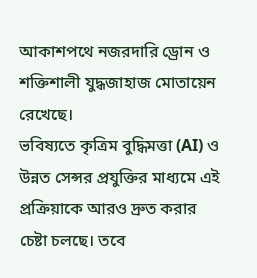আকাশপথে নজরদারি ড্রোন ও শক্তিশালী যুদ্ধজাহাজ মোতায়েন রেখেছে।
ভবিষ্যতে কৃত্রিম বুদ্ধিমত্তা (AI) ও উন্নত সেন্সর প্রযুক্তির মাধ্যমে এই প্রক্রিয়াকে আরও দ্রুত করার চেষ্টা চলছে। তবে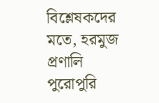বিশ্লেষকদের মতে, হরমুজ প্রণালি পুরোপুরি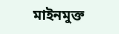মাইনমুক্ত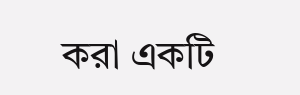করা একটি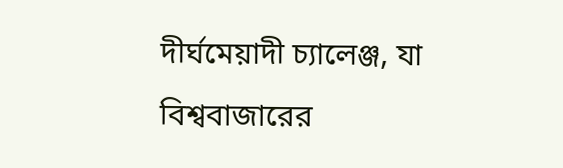দীর্ঘমেয়াদী চ্যালেঞ্জ, যা বিশ্ববাজারের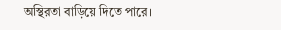অস্থিরতা বাড়িয়ে দিতে পারে।